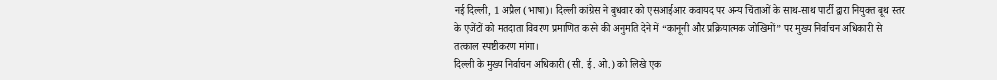नई दिल्ली, 1 अप्रैल (भाषा)। दिल्ली कांग्रेस ने बुधवार को एसआईआर कवायद पर अन्य चिंताओं के साथ-साथ पार्टी द्वारा नियुक्त बूथ स्तर के एजेंटों को मतदाता विवरण प्रमाणित करने की अनुमति देने में “कानूनी और प्रक्रियात्मक जोखिमों” पर मुख्य निर्वाचन अधिकारी से तत्काल स्पष्टीकरण मांगा।
दिल्ली के मुख्य निर्वाचन अधिकारी (सी. ई. ओ.) को लिखे एक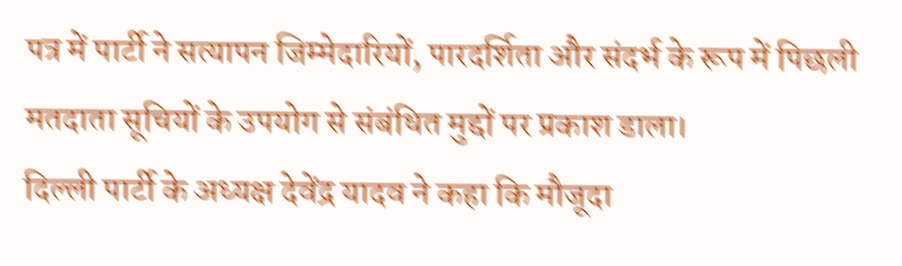पत्र में पार्टी ने सत्यापन जिम्मेदारियों, पारदर्शिता और संदर्भ के रूप में पिछली मतदाता सूचियों के उपयोग से संबंधित मुद्दों पर प्रकाश डाला।
दिल्ली पार्टी के अध्यक्ष देवेंद्र यादव ने कहा कि मौजूदा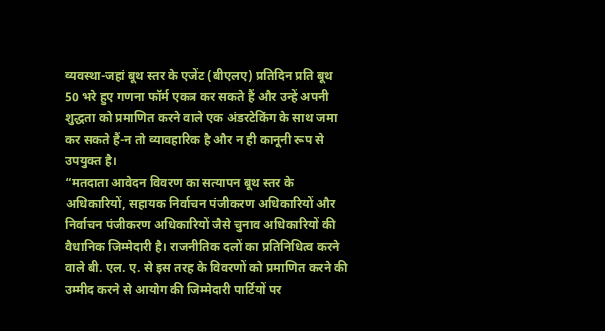व्यवस्था-जहां बूथ स्तर के एजेंट (बीएलए) प्रतिदिन प्रति बूथ 50 भरे हुए गणना फॉर्म एकत्र कर सकते हैं और उन्हें अपनी शुद्धता को प्रमाणित करने वाले एक अंडरटेकिंग के साथ जमा कर सकते हैं-न तो व्यावहारिक है और न ही कानूनी रूप से उपयुक्त है।
“मतदाता आवेदन विवरण का सत्यापन बूथ स्तर के अधिकारियों, सहायक निर्वाचन पंजीकरण अधिकारियों और निर्वाचन पंजीकरण अधिकारियों जैसे चुनाव अधिकारियों की वैधानिक जिम्मेदारी है। राजनीतिक दलों का प्रतिनिधित्व करने वाले बी. एल. ए. से इस तरह के विवरणों को प्रमाणित करने की उम्मीद करने से आयोग की जिम्मेदारी पार्टियों पर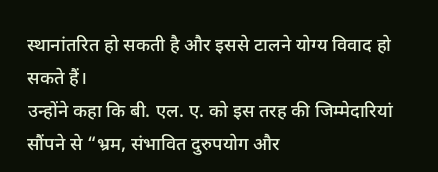स्थानांतरित हो सकती है और इससे टालने योग्य विवाद हो सकते हैं।
उन्होंने कहा कि बी. एल. ए. को इस तरह की जिम्मेदारियां सौंपने से “भ्रम, संभावित दुरुपयोग और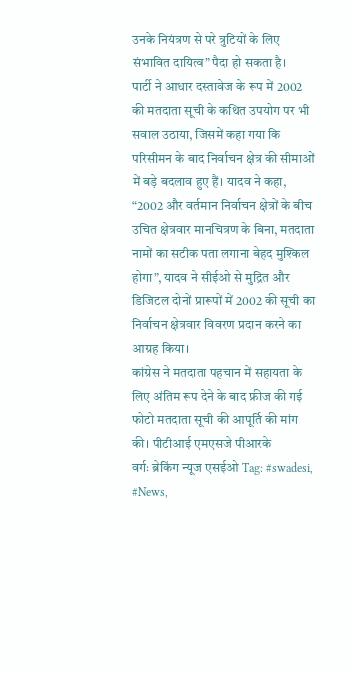उनके नियंत्रण से परे त्रुटियों के लिए संभावित दायित्व” पैदा हो सकता है।
पार्टी ने आधार दस्तावेज के रूप में 2002 की मतदाता सूची के कथित उपयोग पर भी सवाल उठाया, जिसमें कहा गया कि परिसीमन के बाद निर्वाचन क्षेत्र की सीमाओं में बड़े बदलाव हुए हैं। यादव ने कहा, “2002 और वर्तमान निर्वाचन क्षेत्रों के बीच उचित क्षेत्रवार मानचित्रण के बिना, मतदाता नामों का सटीक पता लगाना बेहद मुश्किल होगा”, यादव ने सीईओ से मुद्रित और डिजिटल दोनों प्रारूपों में 2002 की सूची का निर्वाचन क्षेत्रवार विवरण प्रदान करने का आग्रह किया।
कांग्रेस ने मतदाता पहचान में सहायता के लिए अंतिम रूप देने के बाद फ्रीज की गई फोटो मतदाता सूची की आपूर्ति की मांग की। पीटीआई एमएसजे पीआरके
वर्गः ब्रेकिंग न्यूज एसईओ Tag: #swadesi, #News,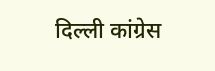दिल्ली कांग्रेस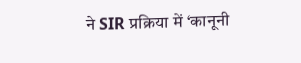ने SIR प्रक्रिया में ‘कानूनी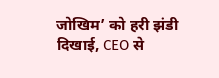जोखिम’ को हरी झंडी दिखाई, CEO से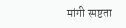मांगी स्पष्टता